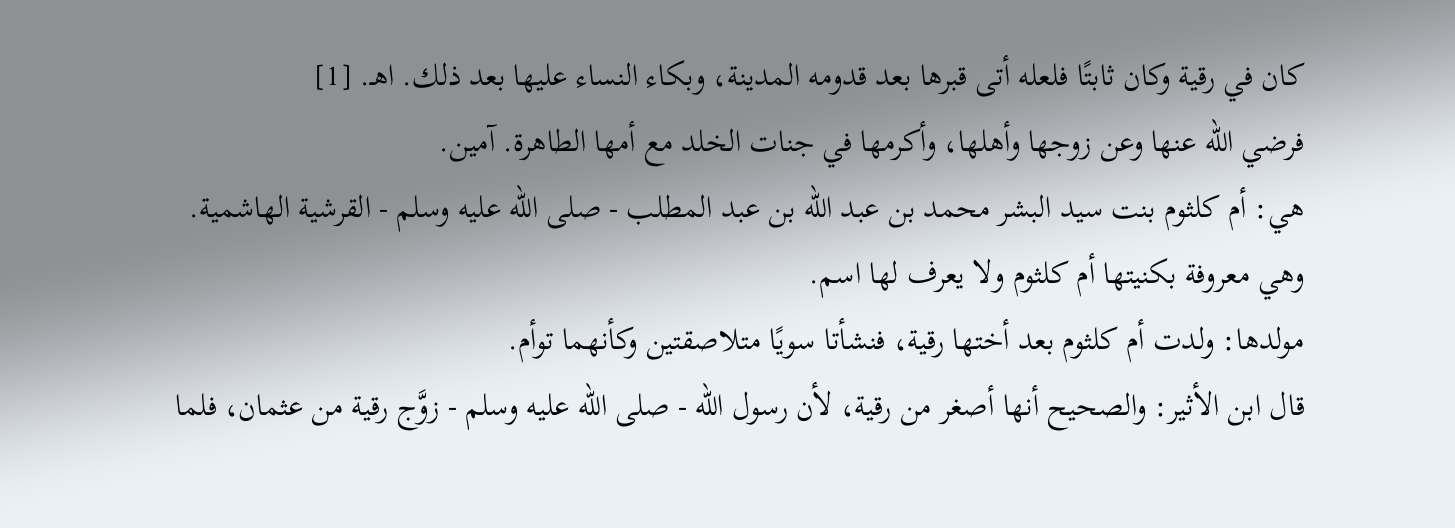كان في رقية وكان ثابتًا فلعله أتى قبرها بعد قدومه المدينة، وبكاء النساء عليها بعد ذلك. اهـ. [1]
فرضي الله عنها وعن زوجها وأهلها، وأكرمها في جنات الخلد مع أمها الطاهرة. آمين.
هي: أم كلثوم بنت سيد البشر محمد بن عبد الله بن عبد المطلب - صلى الله عليه وسلم - القرشية الهاشمية.
وهي معروفة بكنيتها أم كلثوم ولا يعرف لها اسم.
مولدها: ولدت أم كلثوم بعد أختها رقية، فنشأتا سويًا متلاصقتين وكأنهما توأم.
قال ابن الأثير: والصحيح أنها أصغر من رقية، لأن رسول الله - صلى الله عليه وسلم - زوَّج رقية من عثمان، فلما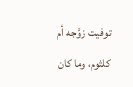توفيت زوَّجه أم كلثوم، وما كان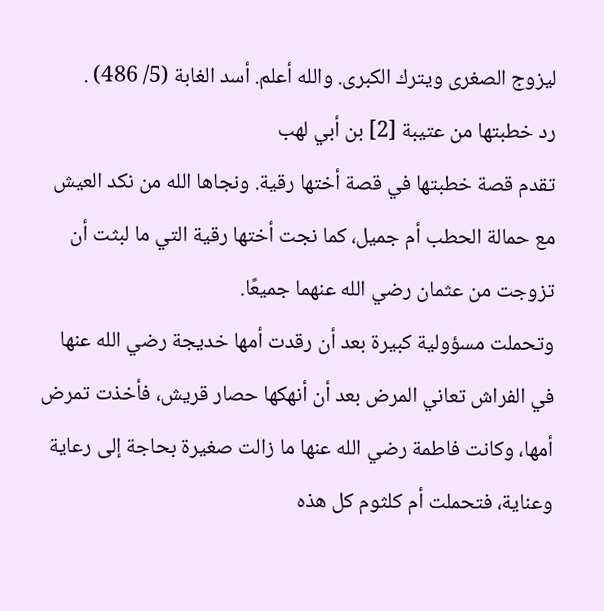ليزوج الصغرى ويترك الكبرى. والله أعلم. أسد الغابة (5/ 486) .
رد خطبتها من عتيبة [2] بن أبي لهب
تقدم قصة خطبتها في قصة أختها رقية. ونجاها الله من نكد العيش مع حمالة الحطب أم جميل، كما نجت أختها رقية التي ما لبثت أن تزوجت من عثمان رضي الله عنهما جميعًا.
وتحملت مسؤولية كبيرة بعد أن رقدت أمها خديجة رضي الله عنها في الفراش تعاني المرض بعد أن أنهكها حصار قريش، فأخذت تمرض أمها، وكانت فاطمة رضي الله عنها ما زالت صغيرة بحاجة إلى رعاية وعناية، فتحملت أم كلثوم كل هذه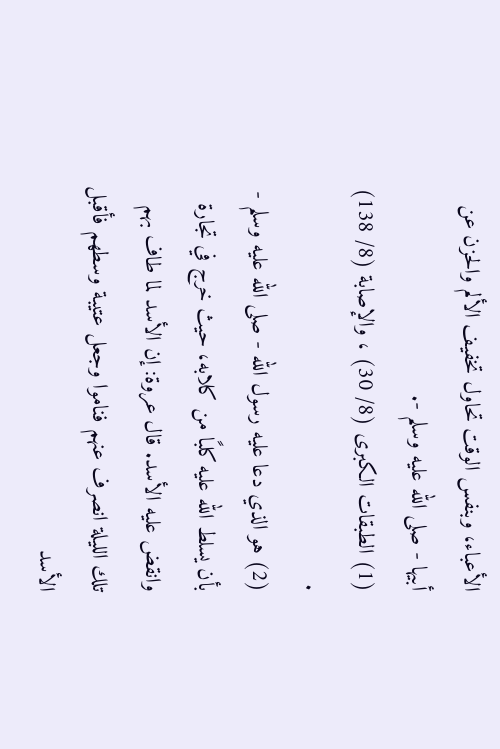الأعباء، وبنفس الوقت تحاول تخفيف الألم والحزن عن أبيها - صلى الله عليه وسلم -.
(1) الطبقات الكبرى (8/ 30) ، والإصابة (8/ 138) .
(2) هو الذي دعا عليه رسول الله - صلى الله عليه وسلم - بأن يسلط الله عليه كلبًا من كلابه، حيث خرج في تجارة وانقض عليه الأسد. قال عروة: إن الأسد لما طاف بهم تلك الليلة انصرف عنهم فناموا وجعل عتيبة وسطهم فأقبل الأسد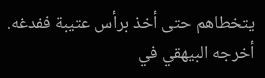يتخطاهم حتى أخذ برأس عتيبة ففدغه. أخرجه البيهقي في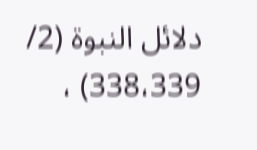دلائل النبوة (2/ 338،339) ،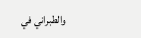والطبراني في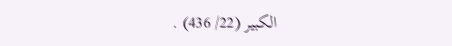الكبير (22/ 436) .